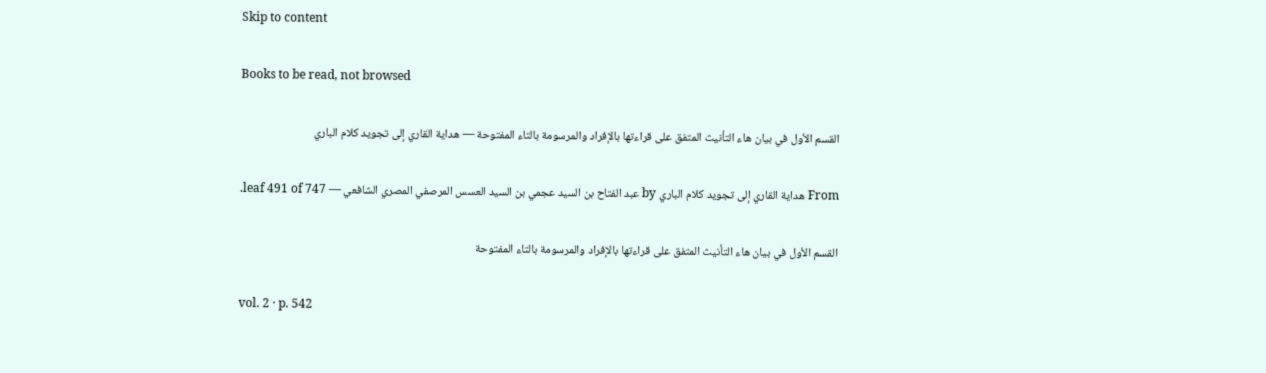Skip to content

Books to be read, not browsed

القسم الأول في بيان هاء التأنيث المتفق على قراءتها بالإفراد والمرسومة بالتاء المفتوحة — هداية القاري إلى تجويد كلام الباري

From هداية القاري إلى تجويد كلام الباري by عبد الفتاح بن السيد عجمي بن السيد العسس المرصفي المصري الشافعي — leaf 491 of 747.

القسم الأول في بيان هاء التأنيث المتفق على قراءتها بالإفراد والمرسومة بالتاء المفتوحة

vol. 2 · p. 542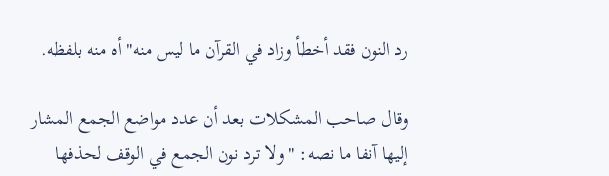رد النون فقد أخطأ وزاد في القرآن ما ليس منه" أه منه بلفظه.

وقال صاحب المشكلات بعد أن عدد مواضع الجمع المشار إليها آنفا ما نصه: "ولا ترد نون الجمع في الوقف لحذفها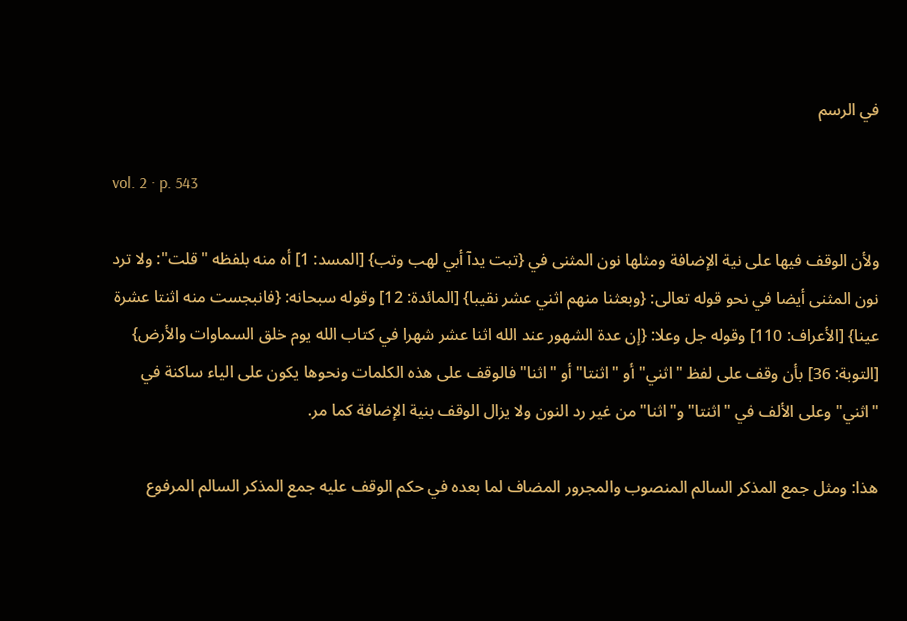في الرسم

vol. 2 · p. 543

ولأن الوقف فيها على نية الإضافة ومثلها نون المثنى في {تبت يدآ أبي لهب وتب} [المسد: 1] أه منه بلفظه "قلت": ولا ترد نون المثنى أيضا في نحو قوله تعالى: {وبعثنا منهم اثني عشر نقيبا} [المائدة: 12] وقوله سبحانه: {فانبجست منه اثنتا عشرة عينا} [الأعراف: 110] وقوله جل وعلا: {إن عدة الشهور عند الله اثنا عشر شهرا في كتاب الله يوم خلق السماوات والأرض} [التوبة: 36] بأن وقف على لفظ "اثني" أو "اثنتا" أو "اثنا" فالوقف على هذه الكلمات ونحوها يكون على الياء ساكنة في "اثني" وعلى الألف في "اثنتا" و"اثنا" من غير رد النون ولا يزال الوقف بنية الإضافة كما مر.

هذا: ومثل جمع المذكر السالم المنصوب والمجرور المضاف لما بعده في حكم الوقف عليه جمع المذكر السالم المرفوع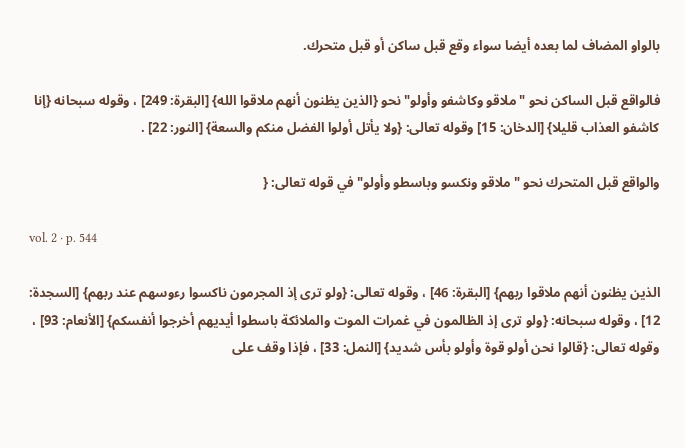بالواو المضاف لما بعده أيضا سواء وقع قبل ساكن أو قبل متحرك.

فالواقع قبل الساكن نحو "ملاقو وكاشفو وأولو" نحو {الذين يظنون أنهم ملاقوا الله} [البقرة: 249] ، وقوله سبحانه {إنا كاشفو العذاب قليلا} [الدخان: 15] وقوله تعالى: {ولا يأتل أولوا الفضل منكم والسعة} [النور: 22] .

والواقع قبل المتحرك نحو "ملاقو ونكسو وباسطو وأولو" في قوله تعالى: {

vol. 2 · p. 544

الذين يظنون أنهم ملاقوا ربهم} [البقرة: 46] ، وقوله تعالى: {ولو ترى إذ المجرمون ناكسوا رءوسهم عند ربهم} [السجدة: 12] ، وقوله سبحانه: {ولو ترى إذ الظالمون في غمرات الموت والملائكة باسطوا أيديهم أخرجوا أنفسكم} [الأنعام: 93] ، وقوله تعالى: {قالوا نحن أولو قوة وأولو بأس شديد} [النمل: 33] ، فإذا وقف على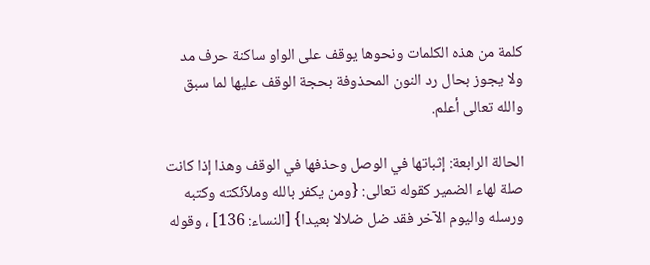كلمة من هذه الكلمات ونحوها يوقف على الواو ساكنة حرف مد ولا يجوز بحال رد النون المحذوفة بحجة الوقف عليها لما سبق والله تعالى أعلم.

الحالة الرابعة: إثباتها في الوصل وحذفها في الوقف وهذا إذا كانت صلة لهاء الضمير كقوله تعالى: {ومن يكفر بالله وملآئكته وكتبه ورسله واليوم الآخر فقد ضل ضلالا بعيدا} [النساء: 136] ، وقوله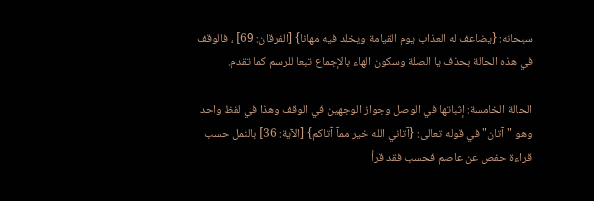سبحانه: {يضاعف له العذاب يوم القيامة ويخلد فيه مهانا} [الفرقان: 69] ، فالوقف في هذه الحالة بحذف يا الصلة وسكون الهاء بالإجماع تبعا للرسم كما تقدم.

الحالة الخامسة: إثباتها في الوصل وجواز الوجهين في الوقف وهذا في لفظ واحد وهو "آتان" في قوله تعالى: {آتاني الله خير ممآ آتاكم} [الآية: 36] بالنمل حسب قراءة حفص عن عاصم فحسب فقد قرأ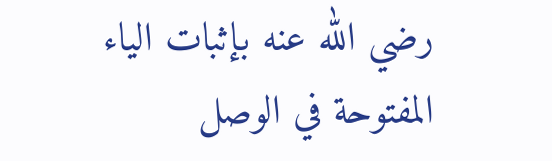رضي الله عنه بإثبات الياء المفتوحة في الوصل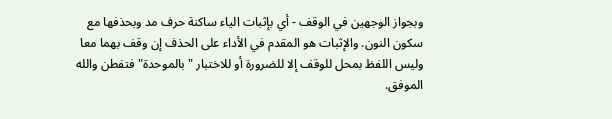وبجواز الوجهين في الوقف - أي بإثبات الياء ساكنة حرف مد وبحذفها مع سكون النون. والإثبات هو المقدم في الأداء على الحذف إن وقف بهما معا وليس اللفظ بمحل للوقف إلا للضرورة أو للاختبار "بالموحدة" فتفطن والله الموفق.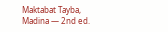Maktabat Tayba, Madina — 2nd ed.